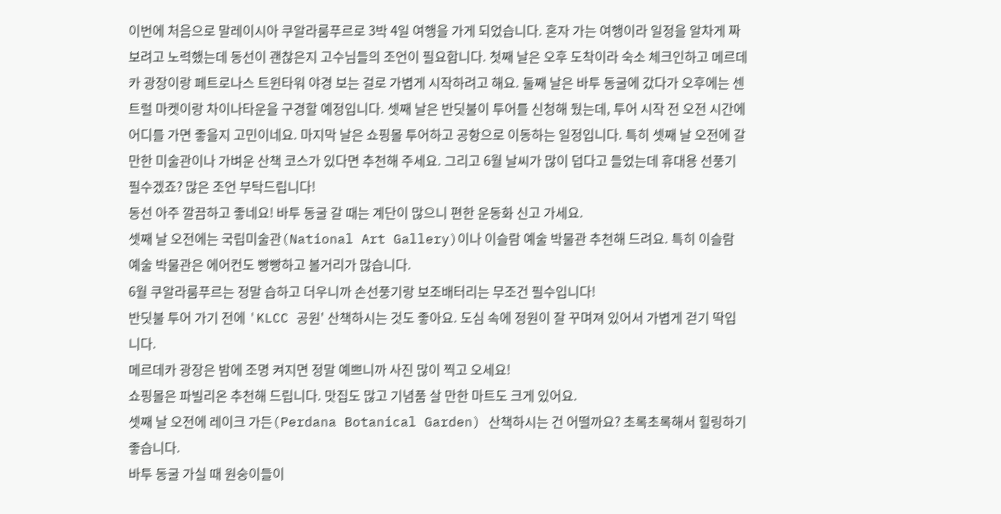이번에 처음으로 말레이시아 쿠알라룸푸르로 3박 4일 여행을 가게 되었습니다. 혼자 가는 여행이라 일정을 알차게 짜보려고 노력했는데 동선이 괜찮은지 고수님들의 조언이 필요합니다. 첫째 날은 오후 도착이라 숙소 체크인하고 메르데카 광장이랑 페트로나스 트윈타워 야경 보는 걸로 가볍게 시작하려고 해요. 둘째 날은 바투 동굴에 갔다가 오후에는 센트럴 마켓이랑 차이나타운을 구경할 예정입니다. 셋째 날은 반딧불이 투어를 신청해 뒀는데, 투어 시작 전 오전 시간에 어디를 가면 좋을지 고민이네요. 마지막 날은 쇼핑몰 투어하고 공항으로 이동하는 일정입니다. 특히 셋째 날 오전에 갈 만한 미술관이나 가벼운 산책 코스가 있다면 추천해 주세요. 그리고 6월 날씨가 많이 덥다고 들었는데 휴대용 선풍기 필수겠죠? 많은 조언 부탁드립니다!
동선 아주 깔끔하고 좋네요! 바투 동굴 갈 때는 계단이 많으니 편한 운동화 신고 가세요.
셋째 날 오전에는 국립미술관(National Art Gallery)이나 이슬람 예술 박물관 추천해 드려요. 특히 이슬람 예술 박물관은 에어컨도 빵빵하고 볼거리가 많습니다.
6월 쿠알라룸푸르는 정말 습하고 더우니까 손선풍기랑 보조배터리는 무조건 필수입니다!
반딧불 투어 가기 전에 'KLCC 공원' 산책하시는 것도 좋아요. 도심 속에 정원이 잘 꾸며져 있어서 가볍게 걷기 딱입니다.
메르데카 광장은 밤에 조명 켜지면 정말 예쁘니까 사진 많이 찍고 오세요!
쇼핑몰은 파빌리온 추천해 드립니다. 맛집도 많고 기념품 살 만한 마트도 크게 있어요.
셋째 날 오전에 레이크 가든(Perdana Botanical Garden) 산책하시는 건 어떨까요? 초록초록해서 힐링하기 좋습니다.
바투 동굴 가실 때 원숭이들이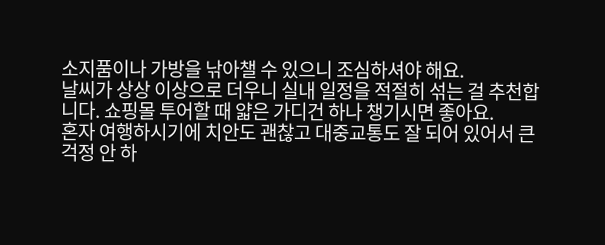소지품이나 가방을 낚아챌 수 있으니 조심하셔야 해요.
날씨가 상상 이상으로 더우니 실내 일정을 적절히 섞는 걸 추천합니다. 쇼핑몰 투어할 때 얇은 가디건 하나 챙기시면 좋아요.
혼자 여행하시기에 치안도 괜찮고 대중교통도 잘 되어 있어서 큰 걱정 안 하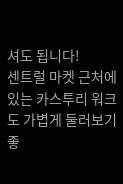셔도 됩니다!
센트럴 마켓 근처에 있는 카스투리 워크도 가볍게 둘러보기 좋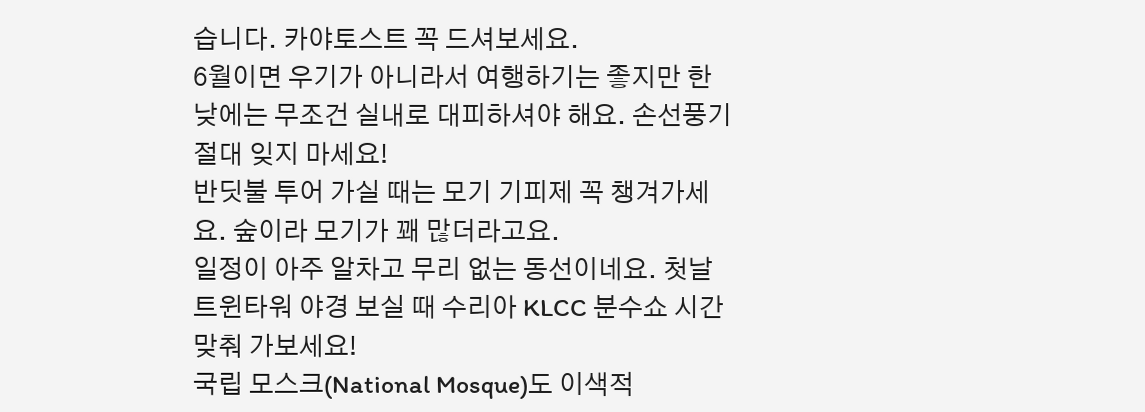습니다. 카야토스트 꼭 드셔보세요.
6월이면 우기가 아니라서 여행하기는 좋지만 한낮에는 무조건 실내로 대피하셔야 해요. 손선풍기 절대 잊지 마세요!
반딧불 투어 가실 때는 모기 기피제 꼭 챙겨가세요. 숲이라 모기가 꽤 많더라고요.
일정이 아주 알차고 무리 없는 동선이네요. 첫날 트윈타워 야경 보실 때 수리아 KLCC 분수쇼 시간 맞춰 가보세요!
국립 모스크(National Mosque)도 이색적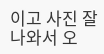이고 사진 잘 나와서 오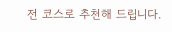전 코스로 추천해 드립니다.